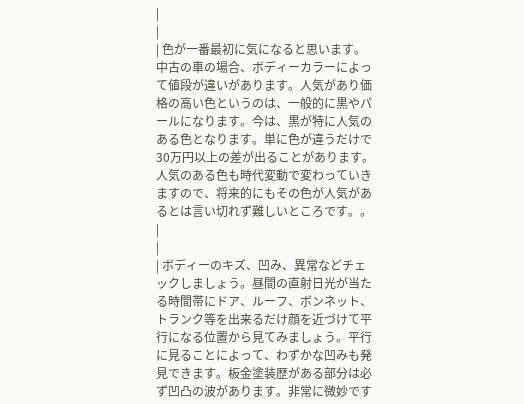|
|
| 色が一番最初に気になると思います。中古の車の場合、ボディーカラーによって値段が違いがあります。人気があり価格の高い色というのは、一般的に黒やパールになります。今は、黒が特に人気のある色となります。単に色が違うだけで30万円以上の差が出ることがあります。人気のある色も時代変動で変わっていきますので、将来的にもその色が人気があるとは言い切れず難しいところです。。 |
|
| ボディーのキズ、凹み、異常などチェックしましょう。昼間の直射日光が当たる時間帯にドア、ルーフ、ボンネット、トランク等を出来るだけ顔を近づけて平行になる位置から見てみましょう。平行に見ることによって、わずかな凹みも発見できます。板金塗装歴がある部分は必ず凹凸の波があります。非常に微妙です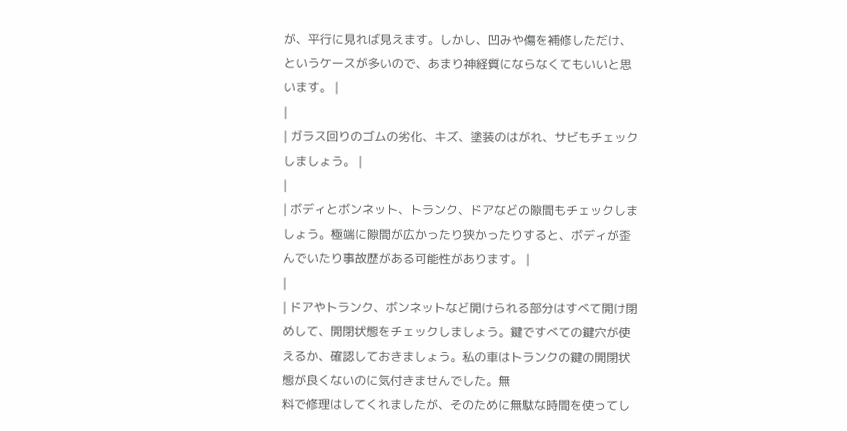が、平行に見れば見えます。しかし、凹みや傷を補修しただけ、というケースが多いので、あまり神経質にならなくてもいいと思います。 |
|
| ガラス回りのゴムの劣化、キズ、塗装のはがれ、サビもチェックしましょう。 |
|
| ボディとボンネット、トランク、ドアなどの隙間もチェックしましょう。極端に隙間が広かったり狭かったりすると、ボディが歪んでいたり事故歴がある可能性があります。 |
|
| ドアやトランク、ボンネットなど開けられる部分はすべて開け閉めして、開閉状態をチェックしましょう。鍵ですべての鍵穴が使えるか、確認しておきましょう。私の車はトランクの鍵の開閉状態が良くないのに気付きませんでした。無
料で修理はしてくれましたが、そのために無駄な時間を使ってし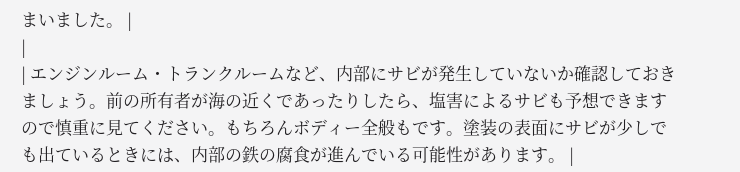まいました。 |
|
| エンジンルーム・トランクルームなど、内部にサビが発生していないか確認しておきましょう。前の所有者が海の近くであったりしたら、塩害によるサビも予想できますので慎重に見てください。もちろんボディー全般もです。塗装の表面にサビが少しでも出ているときには、内部の鉄の腐食が進んでいる可能性があります。 |